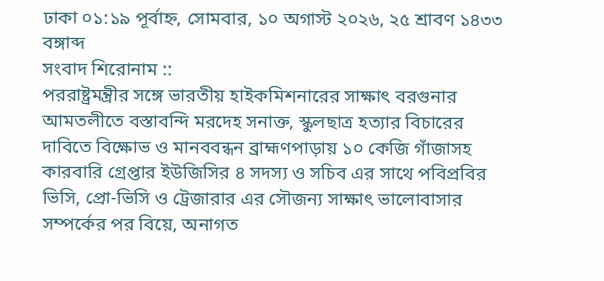ঢাকা ০১:১৯ পূর্বাহ্ন, সোমবার, ১০ অগাস্ট ২০২৬, ২৫ শ্রাবণ ১৪৩৩ বঙ্গাব্দ
সংবাদ শিরোনাম ::
পররাষ্ট্রমন্ত্রীর সঙ্গে ভারতীয় হাইকমিশনারের সাক্ষাৎ বরগুনার আমতলীতে বস্তাবন্দি মরদেহ সনাক্ত, স্কুলছাত্র হত্যার বিচারের দাবিতে বিক্ষোভ ও মানববন্ধন ব্রাহ্মণপাড়ায় ১০ কেজি গাঁজাসহ কারবারি গ্রেপ্তার ইউজিসির ৪ সদস্য ও সচিব এর সাথে পবিপ্রবির ভিসি, প্রো-ভিসি ও ট্রেজারার এর সৌজন্য সাক্ষাৎ ভালোবাসার সম্পর্কের পর বিয়ে, অনাগত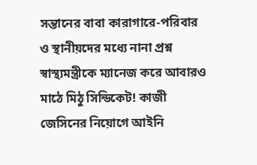সন্তানের বাবা কারাগারে-পরিবার ও স্থানীয়দের মধ্যে নানা প্রশ্ন স্বাস্থ্যমন্ত্রীকে ম্যানেজ করে আবারও মাঠে মিঠু সিন্ডিকেট! কাজী জেসিনের নিয়োগে আইনি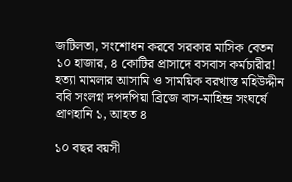জটিলতা, সংশোধন করবে সরকার মাসিক বেতন ১০ হাজার, ৪ কোটির প্রাসাদে বসবাস কর্মচারীর! হত্যা মামলার আসামি ও সাময়িক বরখাস্ত মহিউদ্দীন ববি সংলগ্ন দপদপিয়া ব্রিজে বাস-মাহিন্দ্র সংঘর্ষে প্রাণহানি ১, আহত ৪

১০ বছর বয়সী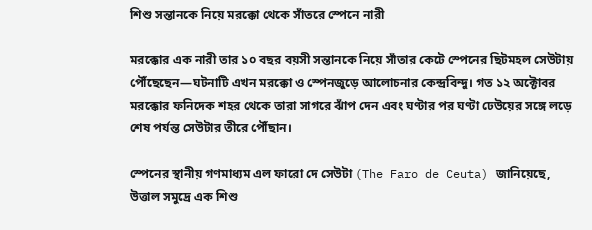শিশু সন্তানকে নিয়ে মরক্কো থেকে সাঁতরে স্পেনে নারী

মরক্কোর এক নারী তার ১০ বছর বয়সী সন্তানকে নিয়ে সাঁতার কেটে স্পেনের ছিটমহল সেউটায় পৌঁছেছেন—ঘটনাটি এখন মরক্কো ও স্পেনজুড়ে আলোচনার কেন্দ্রবিন্দু। গত ১২ অক্টোবর মরক্কোর ফনিদেক শহর থেকে তারা সাগরে ঝাঁপ দেন এবং ঘণ্টার পর ঘণ্টা ঢেউয়ের সঙ্গে লড়ে শেষ পর্যন্ত সেউটার তীরে পৌঁছান।

স্পেনের স্থানীয় গণমাধ্যম এল ফারো দে সেউটা (The Faro de Ceuta) জানিয়েছে, উত্তাল সমুদ্রে এক শিশু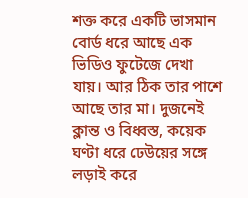শক্ত করে একটি ভাসমান বোর্ড ধরে আছে এক ভিডিও ফুটেজে দেখা যায়। আর ঠিক তার পাশে আছে তার মা। দুজনেই ক্লান্ত ও বিধ্বস্ত, কয়েক ঘণ্টা ধরে ঢেউয়ের সঙ্গে লড়াই করে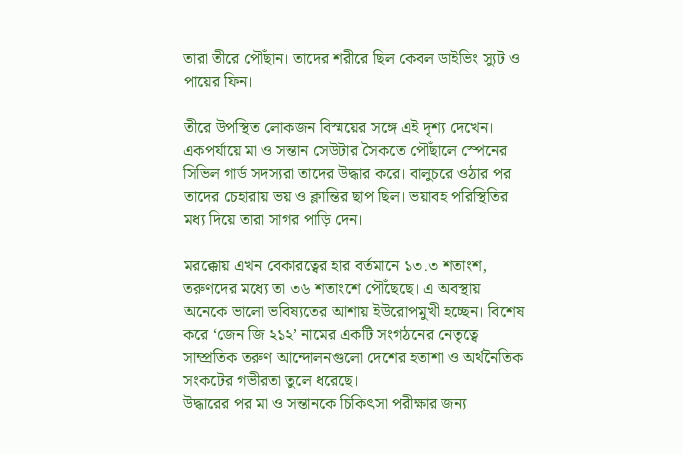তারা তীরে পৌঁছান। তাদের শরীরে ছিল কেবল ডাইভিং স্যুট ও পায়ের ফিন।

তীরে উপস্থিত লোকজন বিস্ময়ের সঙ্গে এই দৃশ্য দেখেন। একপর্যায়ে মা ও সন্তান সেউটার সৈকতে পৌঁছালে স্পেনের সিভিল গার্ড সদস্যরা তাদের উদ্ধার করে। বালুচরে ওঠার পর তাদের চেহারায় ভয় ও ক্লান্তির ছাপ ছিল। ভয়াবহ পরিস্থিতির মধ্য দিয়ে তারা সাগর পাড়ি দেন।

মরক্কোয় এখন বেকারত্বের হার বর্তমানে ১৩.৩ শতাংশ, তরুণদের মধ্যে তা ৩৬ শতাংশে পৌঁছেছে। এ অবস্থায় অনেকে ভালো ভবিষ্যতের আশায় ইউরোপমুখী হচ্ছেন। বিশেষ করে ‘জেন জি ২১২’ নামের একটি সংগঠনের নেতৃত্বে সাম্প্রতিক তরুণ আন্দোলনগুলো দেশের হতাশা ও অর্থনৈতিক সংকটের গভীরতা তুলে ধরেছে।
উদ্ধারের পর মা ও সন্তানকে চিকিৎসা পরীক্ষার জন্য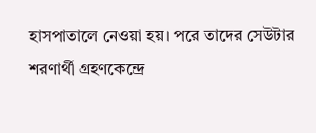হাসপাতালে নেওয়া হয়। পরে তাদের সেউটার শরণার্থী গ্রহণকেন্দ্রে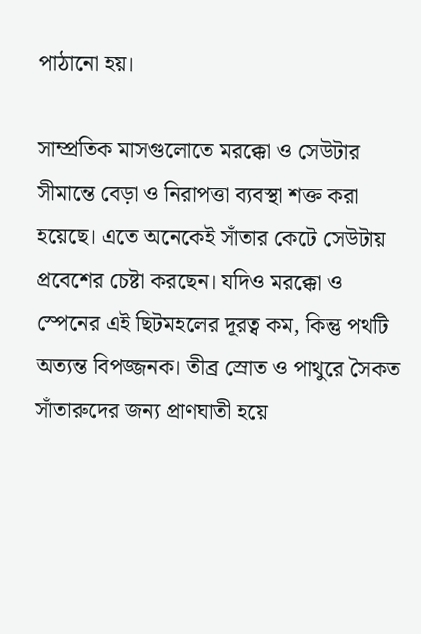পাঠানো হয়।

সাম্প্রতিক মাসগুলোতে মরক্কো ও সেউটার সীমান্তে বেড়া ও নিরাপত্তা ব্যবস্থা শক্ত করা হয়েছে। এতে অনেকেই সাঁতার কেটে সেউটায় প্রবেশের চেষ্টা করছেন। যদিও মরক্কো ও স্পেনের এই ছিটমহলের দূরত্ব কম, কিন্তু পথটি অত্যন্ত বিপজ্জনক। তীব্র স্রোত ও পাথুরে সৈকত সাঁতারুদের জন্য প্রাণঘাতী হয়ে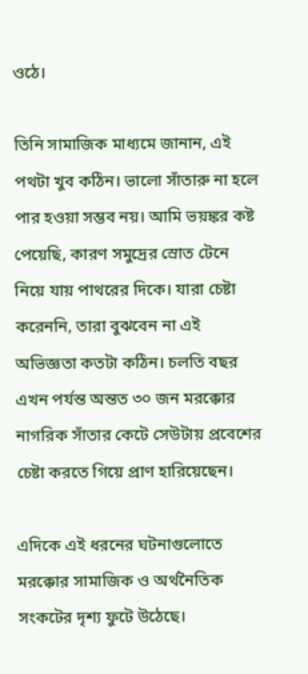ওঠে।

তিনি সামাজিক মাধ্যমে জানান, এই পথটা খুব কঠিন। ভালো সাঁতারু না হলে পার হওয়া সম্ভব নয়। আমি ভয়ঙ্কর কষ্ট পেয়েছি, কারণ সমুদ্রের স্রোত টেনে নিয়ে যায় পাথরের দিকে। যারা চেষ্টা করেননি, তারা বুঝবেন না এই অভিজ্ঞতা কতটা কঠিন। চলতি বছর এখন পর্যন্ত অন্তত ৩০ জন মরক্কোর নাগরিক সাঁতার কেটে সেউটায় প্রবেশের চেষ্টা করতে গিয়ে প্রাণ হারিয়েছেন।

এদিকে এই ধরনের ঘটনাগুলোতে মরক্কোর সামাজিক ও অর্থনৈতিক সংকটের দৃশ্য ফুটে উঠেছে।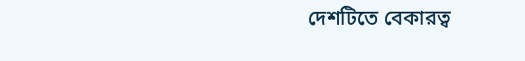দেশটিতে বেকারত্ব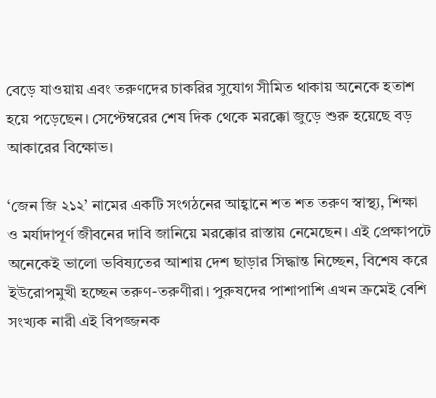বেড়ে যাওয়ায় এবং তরুণদের চাকরির সুযোগ সীমিত থাকায় অনেকে হতাশ হয়ে পড়েছেন। সেপ্টেম্বরের শেষ দিক থেকে মরক্কো জুড়ে শুরু হয়েছে বড় আকারের বিক্ষোভ।

‘জেন জি ২১২’ নামের একটি সংগঠনের আহ্বানে শত শত তরুণ স্বাস্থ্য, শিক্ষা ও মর্যাদাপূর্ণ জীবনের দাবি জানিয়ে মরক্কোর রাস্তায় নেমেছেন। এই প্রেক্ষাপটে অনেকেই ভালো ভবিষ্যতের আশায় দেশ ছাড়ার সিদ্ধান্ত নিচ্ছেন, বিশেষ করে ইউরোপমুখী হচ্ছেন তরুণ-তরুণীরা। পুরুষদের পাশাপাশি এখন ক্রমেই বেশি সংখ্যক নারী এই বিপজ্জনক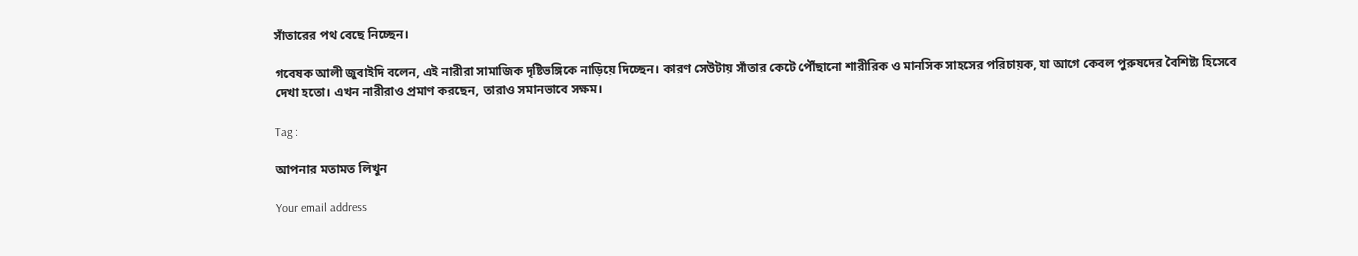সাঁতারের পথ বেছে নিচ্ছেন।

গবেষক আলী জুবাইদি বলেন, এই নারীরা সামাজিক দৃষ্টিভঙ্গিকে নাড়িয়ে দিচ্ছেন। কারণ সেউটায় সাঁতার কেটে পৌঁছানো শারীরিক ও মানসিক সাহসের পরিচায়ক, যা আগে কেবল পুরুষদের বৈশিষ্ট্য হিসেবে দেখা হতো। এখন নারীরাও প্রমাণ করছেন, তারাও সমানভাবে সক্ষম।

Tag :

আপনার মতামত লিখুন

Your email address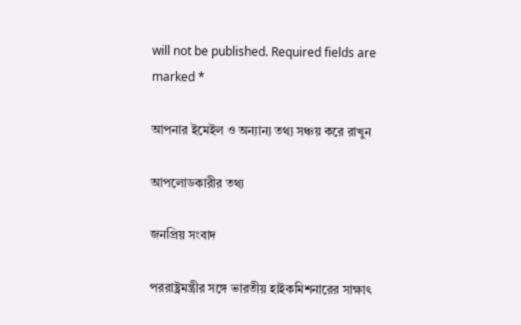will not be published. Required fields are marked *

আপনার ইমেইল ও অন্যান্য তথ্য সঞ্চয় করে রাখুন

আপলোডকারীর তথ্য

জনপ্রিয় সংবাদ

পররাষ্ট্রমন্ত্রীর সঙ্গে ভারতীয় হাইকমিশনারের সাক্ষাৎ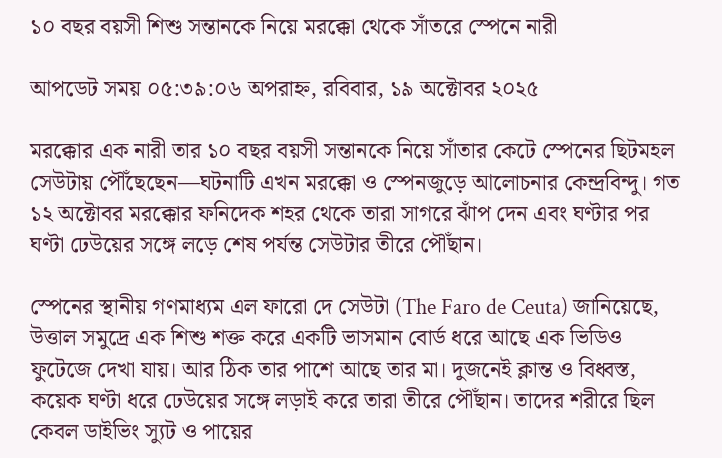১০ বছর বয়সী শিশু সন্তানকে নিয়ে মরক্কো থেকে সাঁতরে স্পেনে নারী

আপডেট সময় ০৫:৩৯:০৬ অপরাহ্ন, রবিবার, ১৯ অক্টোবর ২০২৫

মরক্কোর এক নারী তার ১০ বছর বয়সী সন্তানকে নিয়ে সাঁতার কেটে স্পেনের ছিটমহল সেউটায় পৌঁছেছেন—ঘটনাটি এখন মরক্কো ও স্পেনজুড়ে আলোচনার কেন্দ্রবিন্দু। গত ১২ অক্টোবর মরক্কোর ফনিদেক শহর থেকে তারা সাগরে ঝাঁপ দেন এবং ঘণ্টার পর ঘণ্টা ঢেউয়ের সঙ্গে লড়ে শেষ পর্যন্ত সেউটার তীরে পৌঁছান।

স্পেনের স্থানীয় গণমাধ্যম এল ফারো দে সেউটা (The Faro de Ceuta) জানিয়েছে, উত্তাল সমুদ্রে এক শিশু শক্ত করে একটি ভাসমান বোর্ড ধরে আছে এক ভিডিও ফুটেজে দেখা যায়। আর ঠিক তার পাশে আছে তার মা। দুজনেই ক্লান্ত ও বিধ্বস্ত, কয়েক ঘণ্টা ধরে ঢেউয়ের সঙ্গে লড়াই করে তারা তীরে পৌঁছান। তাদের শরীরে ছিল কেবল ডাইভিং স্যুট ও পায়ের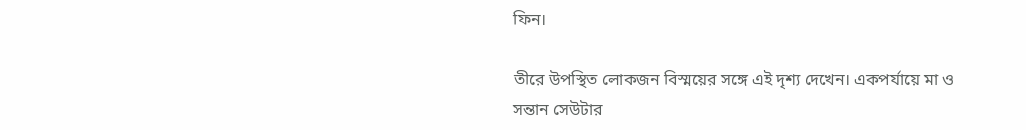ফিন।

তীরে উপস্থিত লোকজন বিস্ময়ের সঙ্গে এই দৃশ্য দেখেন। একপর্যায়ে মা ও সন্তান সেউটার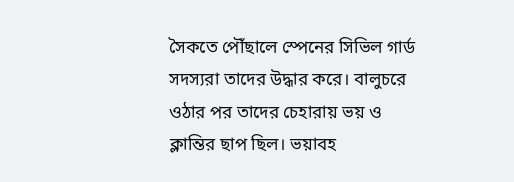সৈকতে পৌঁছালে স্পেনের সিভিল গার্ড সদস্যরা তাদের উদ্ধার করে। বালুচরে ওঠার পর তাদের চেহারায় ভয় ও ক্লান্তির ছাপ ছিল। ভয়াবহ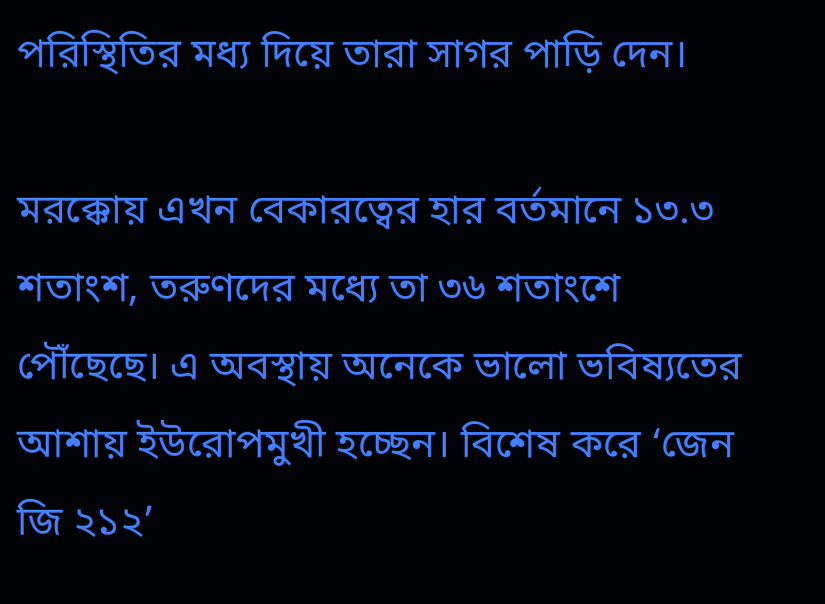পরিস্থিতির মধ্য দিয়ে তারা সাগর পাড়ি দেন।

মরক্কোয় এখন বেকারত্বের হার বর্তমানে ১৩.৩ শতাংশ, তরুণদের মধ্যে তা ৩৬ শতাংশে পৌঁছেছে। এ অবস্থায় অনেকে ভালো ভবিষ্যতের আশায় ইউরোপমুখী হচ্ছেন। বিশেষ করে ‘জেন জি ২১২’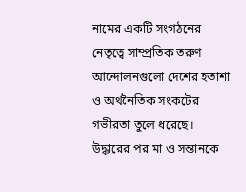নামের একটি সংগঠনের নেতৃত্বে সাম্প্রতিক তরুণ আন্দোলনগুলো দেশের হতাশা ও অর্থনৈতিক সংকটের গভীরতা তুলে ধরেছে।
উদ্ধারের পর মা ও সন্তানকে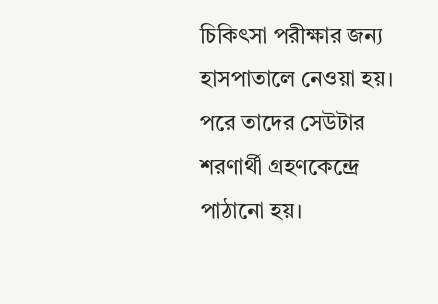চিকিৎসা পরীক্ষার জন্য হাসপাতালে নেওয়া হয়। পরে তাদের সেউটার শরণার্থী গ্রহণকেন্দ্রে পাঠানো হয়।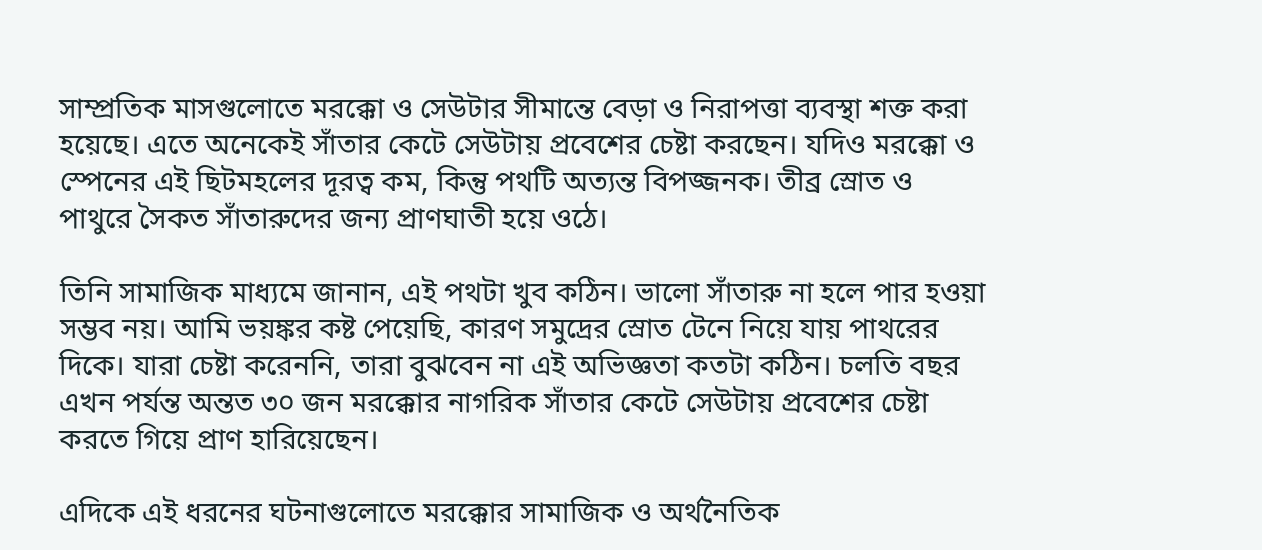সাম্প্রতিক মাসগুলোতে মরক্কো ও সেউটার সীমান্তে বেড়া ও নিরাপত্তা ব্যবস্থা শক্ত করা হয়েছে। এতে অনেকেই সাঁতার কেটে সেউটায় প্রবেশের চেষ্টা করছেন। যদিও মরক্কো ও স্পেনের এই ছিটমহলের দূরত্ব কম, কিন্তু পথটি অত্যন্ত বিপজ্জনক। তীব্র স্রোত ও পাথুরে সৈকত সাঁতারুদের জন্য প্রাণঘাতী হয়ে ওঠে।

তিনি সামাজিক মাধ্যমে জানান, এই পথটা খুব কঠিন। ভালো সাঁতারু না হলে পার হওয়া সম্ভব নয়। আমি ভয়ঙ্কর কষ্ট পেয়েছি, কারণ সমুদ্রের স্রোত টেনে নিয়ে যায় পাথরের দিকে। যারা চেষ্টা করেননি, তারা বুঝবেন না এই অভিজ্ঞতা কতটা কঠিন। চলতি বছর এখন পর্যন্ত অন্তত ৩০ জন মরক্কোর নাগরিক সাঁতার কেটে সেউটায় প্রবেশের চেষ্টা করতে গিয়ে প্রাণ হারিয়েছেন।

এদিকে এই ধরনের ঘটনাগুলোতে মরক্কোর সামাজিক ও অর্থনৈতিক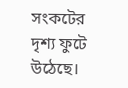সংকটের দৃশ্য ফুটে উঠেছে।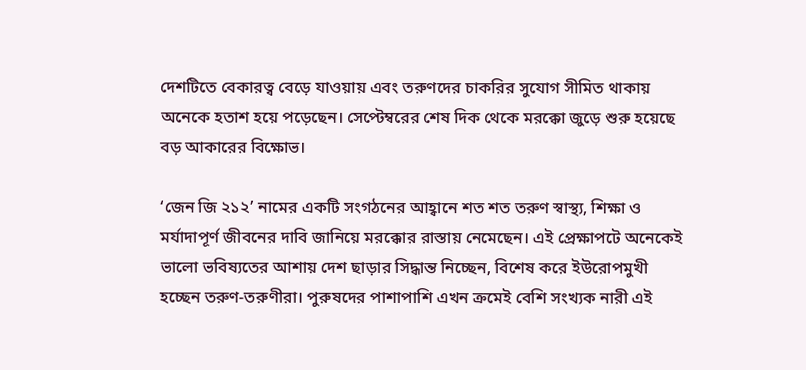দেশটিতে বেকারত্ব বেড়ে যাওয়ায় এবং তরুণদের চাকরির সুযোগ সীমিত থাকায় অনেকে হতাশ হয়ে পড়েছেন। সেপ্টেম্বরের শেষ দিক থেকে মরক্কো জুড়ে শুরু হয়েছে বড় আকারের বিক্ষোভ।

‘জেন জি ২১২’ নামের একটি সংগঠনের আহ্বানে শত শত তরুণ স্বাস্থ্য, শিক্ষা ও মর্যাদাপূর্ণ জীবনের দাবি জানিয়ে মরক্কোর রাস্তায় নেমেছেন। এই প্রেক্ষাপটে অনেকেই ভালো ভবিষ্যতের আশায় দেশ ছাড়ার সিদ্ধান্ত নিচ্ছেন, বিশেষ করে ইউরোপমুখী হচ্ছেন তরুণ-তরুণীরা। পুরুষদের পাশাপাশি এখন ক্রমেই বেশি সংখ্যক নারী এই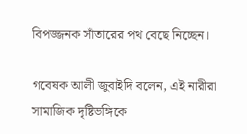বিপজ্জনক সাঁতারের পথ বেছে নিচ্ছেন।

গবেষক আলী জুবাইদি বলেন, এই নারীরা সামাজিক দৃষ্টিভঙ্গিকে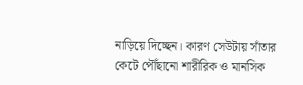নাড়িয়ে দিচ্ছেন। কারণ সেউটায় সাঁতার কেটে পৌঁছানো শারীরিক ও মানসিক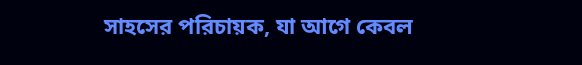সাহসের পরিচায়ক, যা আগে কেবল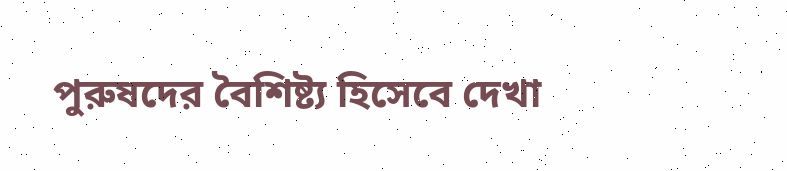পুরুষদের বৈশিষ্ট্য হিসেবে দেখা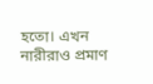হতো। এখন নারীরাও প্রমাণ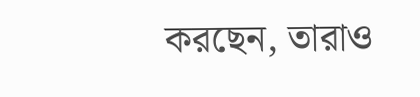করছেন, তারাও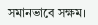সমানভাবে সক্ষম।